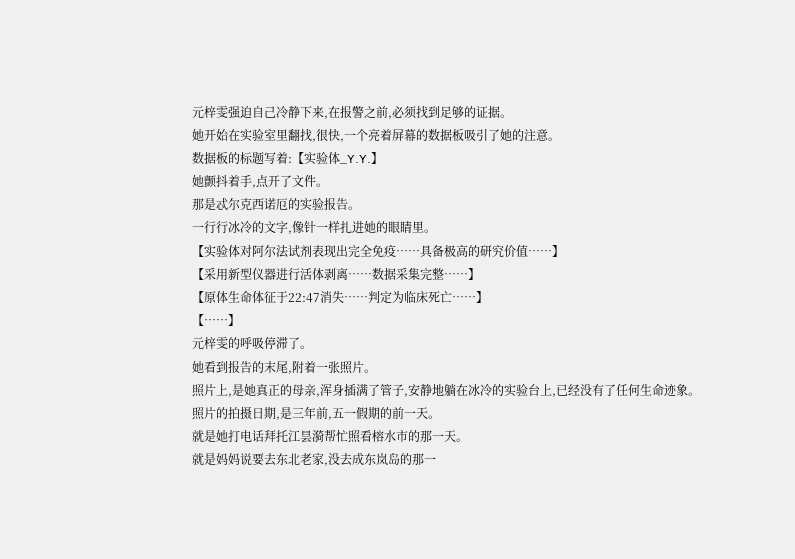元梓雯强迫自己冷静下来,在报警之前,必须找到足够的证据。
她开始在实验室里翻找,很快,一个亮着屏幕的数据板吸引了她的注意。
数据板的标题写着:【实验体_Y.Y.】
她颤抖着手,点开了文件。
那是忒尔克西诺厄的实验报告。
一行行冰冷的文字,像针一样扎进她的眼睛里。
【实验体对阿尔法试剂表现出完全免疫……具备极高的研究价值……】
【采用新型仪器进行活体剥离……数据采集完整……】
【原体生命体征于22:47消失……判定为临床死亡……】
【……】
元梓雯的呼吸停滞了。
她看到报告的末尾,附着一张照片。
照片上,是她真正的母亲,浑身插满了管子,安静地躺在冰冷的实验台上,已经没有了任何生命迹象。
照片的拍摄日期,是三年前,五一假期的前一天。
就是她打电话拜托江昙漪帮忙照看榕水市的那一天。
就是妈妈说要去东北老家,没去成东岚岛的那一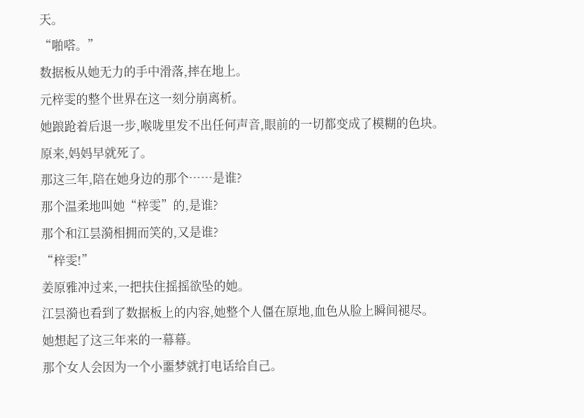天。
“啪嗒。”
数据板从她无力的手中滑落,摔在地上。
元梓雯的整个世界在这一刻分崩离析。
她踉跄着后退一步,喉咙里发不出任何声音,眼前的一切都变成了模糊的色块。
原来,妈妈早就死了。
那这三年,陪在她身边的那个……是谁?
那个温柔地叫她“梓雯”的,是谁?
那个和江昙漪相拥而笑的,又是谁?
“梓雯!”
姜原雅冲过来,一把扶住摇摇欲坠的她。
江昙漪也看到了数据板上的内容,她整个人僵在原地,血色从脸上瞬间褪尽。
她想起了这三年来的一幕幕。
那个女人会因为一个小噩梦就打电话给自己。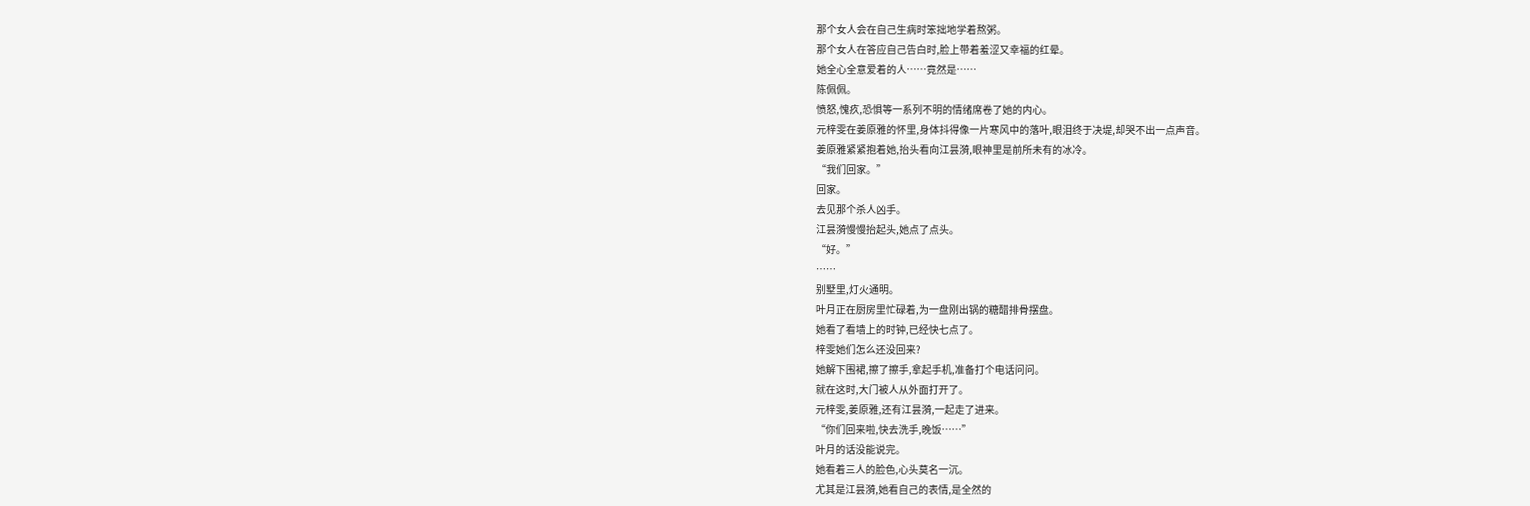那个女人会在自己生病时笨拙地学着熬粥。
那个女人在答应自己告白时,脸上带着羞涩又幸福的红晕。
她全心全意爱着的人……竟然是……
陈佩佩。
愤怒,愧疚,恐惧等一系列不明的情绪席卷了她的内心。
元梓雯在姜原雅的怀里,身体抖得像一片寒风中的落叶,眼泪终于决堤,却哭不出一点声音。
姜原雅紧紧抱着她,抬头看向江昙漪,眼神里是前所未有的冰冷。
“我们回家。”
回家。
去见那个杀人凶手。
江昙漪慢慢抬起头,她点了点头。
“好。”
……
别墅里,灯火通明。
叶月正在厨房里忙碌着,为一盘刚出锅的糖醋排骨摆盘。
她看了看墙上的时钟,已经快七点了。
梓雯她们怎么还没回来?
她解下围裙,擦了擦手,拿起手机,准备打个电话问问。
就在这时,大门被人从外面打开了。
元梓雯,姜原雅,还有江昙漪,一起走了进来。
“你们回来啦,快去洗手,晚饭……”
叶月的话没能说完。
她看着三人的脸色,心头莫名一沉。
尤其是江昙漪,她看自己的表情,是全然的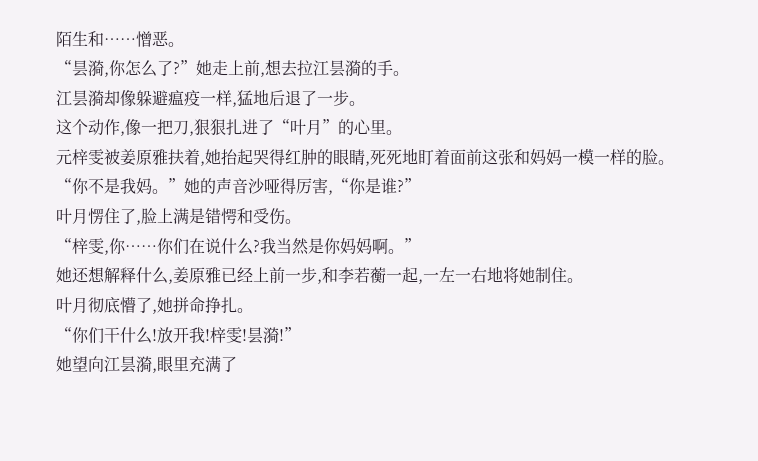陌生和……憎恶。
“昙漪,你怎么了?”她走上前,想去拉江昙漪的手。
江昙漪却像躲避瘟疫一样,猛地后退了一步。
这个动作,像一把刀,狠狠扎进了“叶月”的心里。
元梓雯被姜原雅扶着,她抬起哭得红肿的眼睛,死死地盯着面前这张和妈妈一模一样的脸。
“你不是我妈。”她的声音沙哑得厉害,“你是谁?”
叶月愣住了,脸上满是错愕和受伤。
“梓雯,你……你们在说什么?我当然是你妈妈啊。”
她还想解释什么,姜原雅已经上前一步,和李若蘅一起,一左一右地将她制住。
叶月彻底懵了,她拼命挣扎。
“你们干什么!放开我!梓雯!昙漪!”
她望向江昙漪,眼里充满了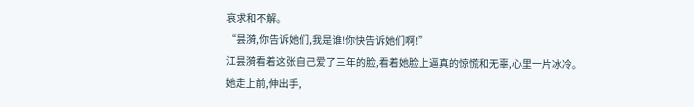哀求和不解。
“昙漪,你告诉她们,我是谁!你快告诉她们啊!”
江昙漪看着这张自己爱了三年的脸,看着她脸上逼真的惊慌和无辜,心里一片冰冷。
她走上前,伸出手,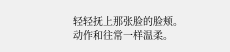轻轻抚上那张脸的脸颊。
动作和往常一样温柔。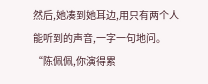然后,她凑到她耳边,用只有两个人能听到的声音,一字一句地问。
“陈佩佩,你演得累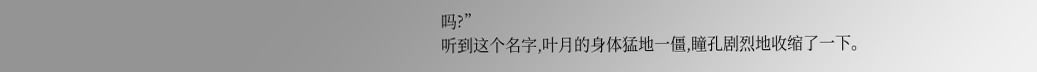吗?”
听到这个名字,叶月的身体猛地一僵,瞳孔剧烈地收缩了一下。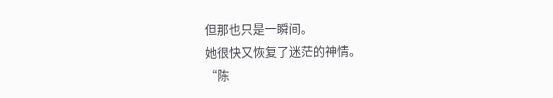但那也只是一瞬间。
她很快又恢复了迷茫的神情。
“陈